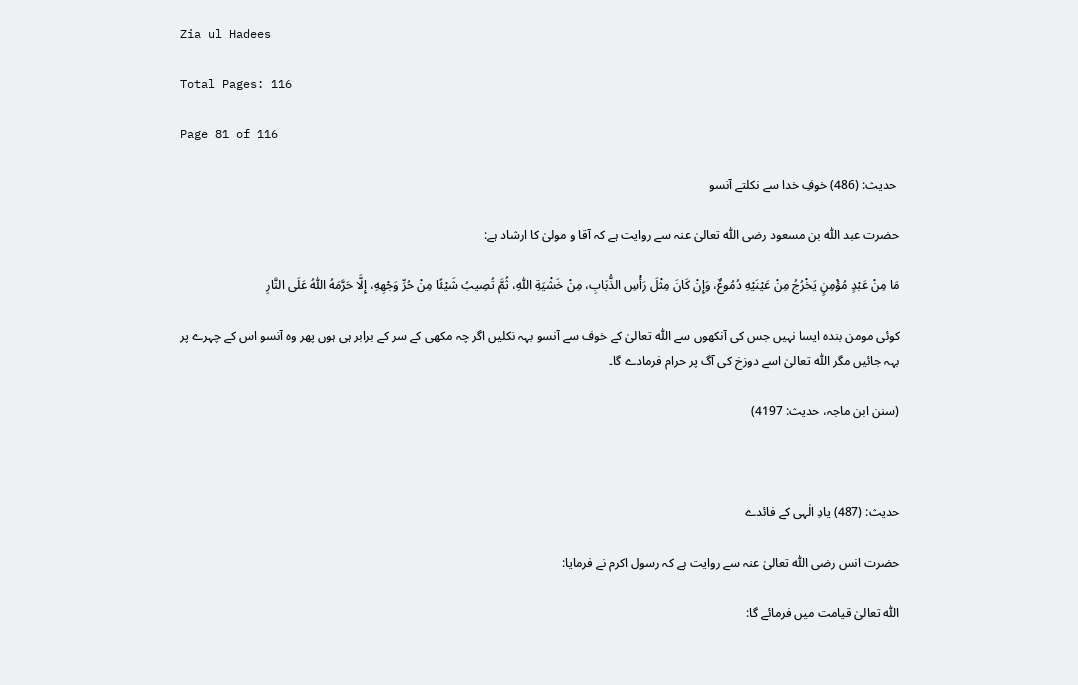Zia ul Hadees

Total Pages: 116

Page 81 of 116

 حدیث: (486) خوفِ خدا سے نکلتے آنسو

حضرت عبد اللّٰہ بن مسعود رضی اللّٰہ تعالیٰ عنہ سے روایت ہے کہ آقا و مولیٰ کا ارشاد ہے:

مَا مِنْ عَبْدٍ مُؤْمِنٍ يَخْرُجُ مِنْ عَيْنَيْهِ دُمُوعٌ، وَإِنْ كَانَ مِثْلَ رَأْسِ الذُّبَابِ، مِنْ خَشْيَةِ اللّٰهِ، ثُمَّ تُصِيبُ شَيْئًا مِنْ حُرِّ وَجْهِهِ، إِلَّا حَرَّمَهُ اللّٰهُ عَلَى النَّارِ

کوئی مومن بندہ ایسا نہیں جس کی آنکھوں سے اللّٰہ تعالیٰ کے خوف سے آنسو بہہ نکلیں اگر چہ مکھی کے سر کے برابر ہی ہوں پھر وہ آنسو اس کے چہرے پر بہہ جائیں مگر اللّٰہ تعالیٰ اسے دوزخ کی آگ پر حرام فرمادے گا۔

(سنن ابن ماجہ، حديث: 4197)



حدیث: (487) یادِ الٰہی کے فائدے

حضرت انس رضی اللّٰہ تعالیٰ عنہ سے روایت ہے کہ رسول اکرم نے فرمایا:

اللّٰہ تعالیٰ قیامت میں فرمائے گا: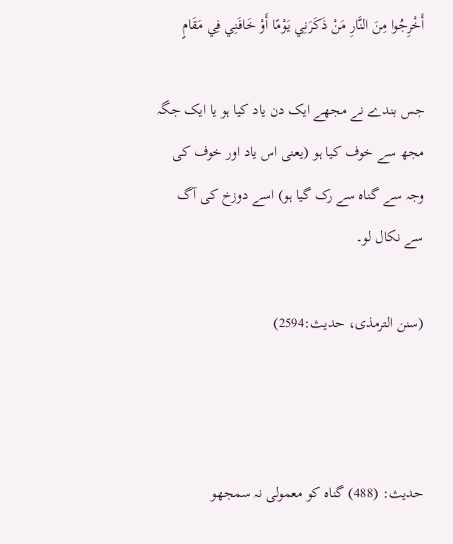أَخْرِجُوا مِنَ النَّارِ مَنْ ذَكَرَنِي يَوْمًا أَوْ خَافَنِي فِي مَقَامٍ

جس بندے نے مجھے ایک دن یاد کیا ہو یا ایک جگہ مجھ سے خوف کیا ہو (یعنی اس یاد اور خوف کی وجہ سے گناہ سے رک گیا ہو) اسے دوزخ کی آگ سے نکال لو۔

(سنن الترمذی، حدیث:2594)



حدیث: (488) گناہ کو معمولی نہ سمجھو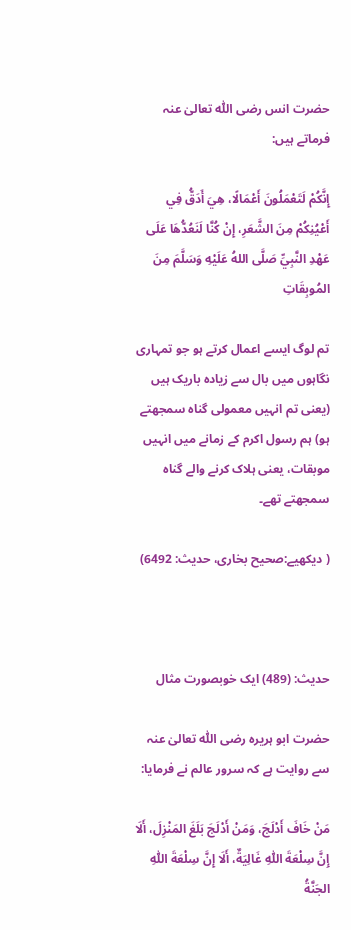حضرت انس رضی اللّٰہ تعالیٰ عنہ فرماتے ہیں:

إِنَّكُمْ لَتَعْمَلُونَ أَعْمَالًا، هِيَ أَدَقُّ فِي أَعْيُنِكُمْ مِنَ الشَّعَرِ، إِنْ كُنَّا لَنَعُدُّهَا عَلَى عَهْدِ النَّبِيِّ صَلَّى اللهُ عَلَيْهِ وَسَلَّمَ مِنَ المُوبِقَاتِ

تم لوگ ایسے اعمال کرتے ہو جو تمہاری نگاہوں میں بال سے زیادہ باریک ہیں (یعنی تم انہیں معمولی گناہ سمجھتے ہو) ہم رسول اکرم کے زمانے میں انہیں موبقات، یعنی ہلاک کرنے والے گناہ سمجھتے تھے۔

( دیکھیے:صحیح بخاری، حديث: 6492)



حدیث: (489) ایک خوبصورت مثال

حضرت ابو ہریرہ رضی اللّٰہ تعالیٰ عنہ سے روایت ہے کہ سرور عالم نے فرمایا:

مَنْ خَافَ أَدْلَجَ، وَمَنْ أَدْلَجَ بَلَغَ المَنْزِلَ، أَلَا إِنَّ سِلْعَةَ اللّٰهِ غَالِيَةٌ، أَلَا إِنَّ سِلْعَةَ اللّٰهِ الجَنَّةُ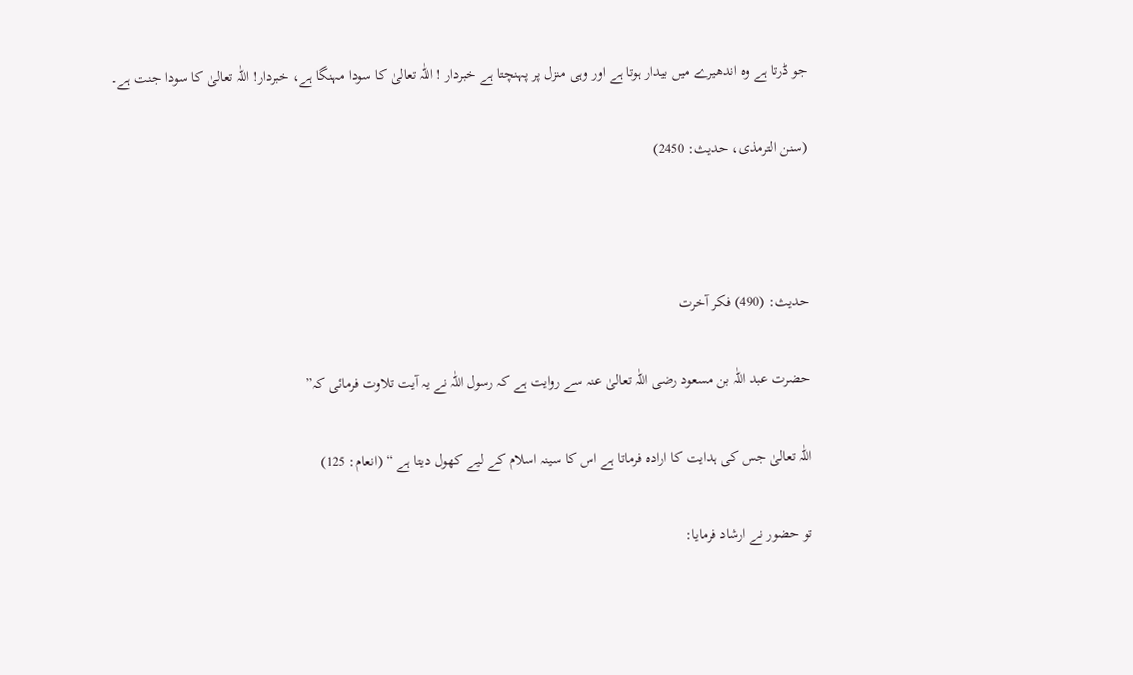جو ڈرتا ہے وہ اندھیرے میں بیدار ہوتا ہے اور وہی منزل پر پہنچتا ہے خبردار ! اللّٰہ تعالیٰ کا سودا مہنگا ہے، خبردار! اللّٰہ تعالیٰ کا سودا جنت ہے۔

(سنن الترمذی، حدیث: 2450)



حدیث: (490) فکر آخرت

حضرت عبد اللّٰہ بن مسعود رضی اللّٰہ تعالیٰ عنہ سے روایت ہے کہ رسول اللّٰہ نے یہ آیت تلاوت فرمائی کہ”

اللّٰہ تعالیٰ جس کی ہدایت کا ارادہ فرماتا ہے اس کا سینہ اسلام کے لیے کھول دیتا ہے “ (انعام: 125)

تو حضور نے ارشاد فرمایا: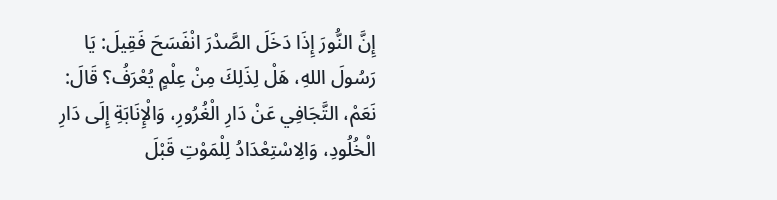إِنَّ النُّورَ إِذَا دَخَلَ الصَّدْرَ انْفَسَحَ فَقِيلَ: يَا رَسُولَ اللهِ، هَلْ لِذَلِكَ مِنْ عِلْمٍ يُعْرَفُ؟ قَالَ: نَعَمْ، التَّجَافِي عَنْ دَارِ الْغُرُورِ، وَالْإِنَابَةِ إِلَى دَارِ الْخُلُودِ، وَالِاسْتِعْدَادُ لِلْمَوْتِ قَبْلَ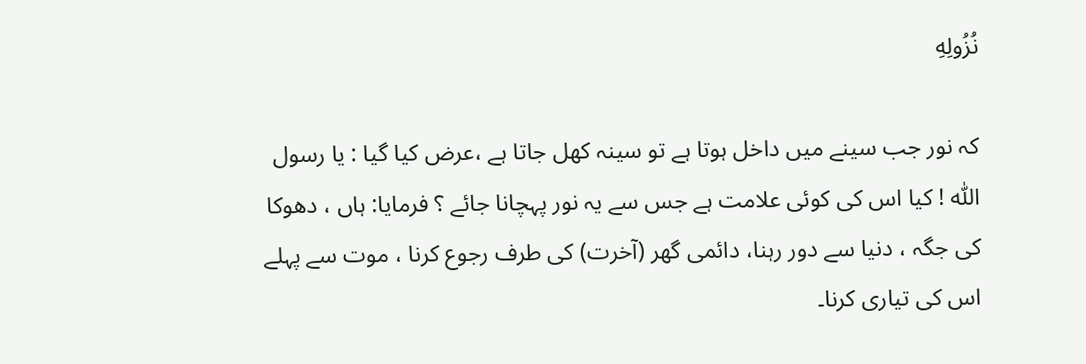نُزُولِهِ

کہ نور جب سینے میں داخل ہوتا ہے تو سینہ کھل جاتا ہے ،عرض کیا گیا : یا رسول اللّٰہ ! کیا اس کی کوئی علامت ہے جس سے یہ نور پہچانا جائے ؟ فرمایا: ہاں ، دھوکا کی جگہ ، دنیا سے دور رہنا، دائمی گھر (آخرت) کی طرف رجوع کرنا ، موت سے پہلے اس کی تیاری کرنا۔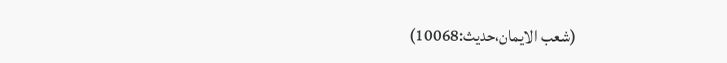(شعب الایمان،حديث:10068)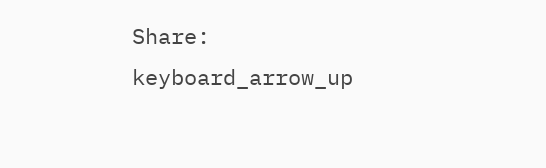Share:
keyboard_arrow_up